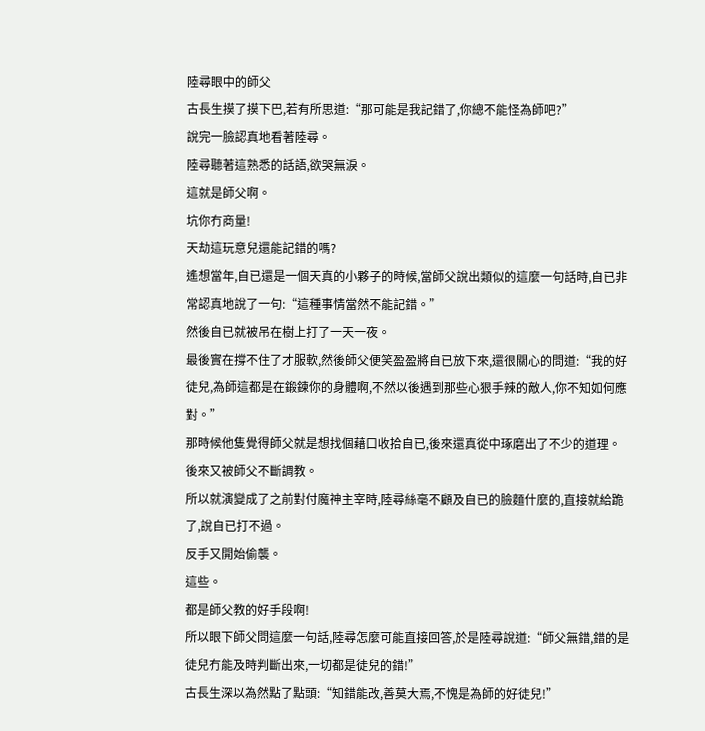陸尋眼中的師父
古長生摸了摸下巴,若有所思道:“那可能是我記錯了,你總不能怪為師吧?”
說完一臉認真地看著陸尋。
陸尋聽著這熟悉的話語,欲哭無淚。
這就是師父啊。
坑你冇商量!
天劫這玩意兒還能記錯的嗎?
遙想當年,自已還是一個天真的小夥子的時候,當師父說出類似的這麼一句話時,自已非常認真地說了一句:“這種事情當然不能記錯。”
然後自已就被吊在樹上打了一天一夜。
最後實在撐不住了才服軟,然後師父便笑盈盈將自已放下來,還很關心的問道:“我的好徒兒,為師這都是在鍛鍊你的身體啊,不然以後遇到那些心狠手辣的敵人,你不知如何應對。”
那時候他隻覺得師父就是想找個藉口收拾自已,後來還真從中琢磨出了不少的道理。
後來又被師父不斷調教。
所以就演變成了之前對付魔神主宰時,陸尋絲毫不顧及自已的臉麵什麼的,直接就給跪了,說自已打不過。
反手又開始偷襲。
這些。
都是師父教的好手段啊!
所以眼下師父問這麼一句話,陸尋怎麼可能直接回答,於是陸尋說道:“師父無錯,錯的是徒兒冇能及時判斷出來,一切都是徒兒的錯!”
古長生深以為然點了點頭:“知錯能改,善莫大焉,不愧是為師的好徒兒!”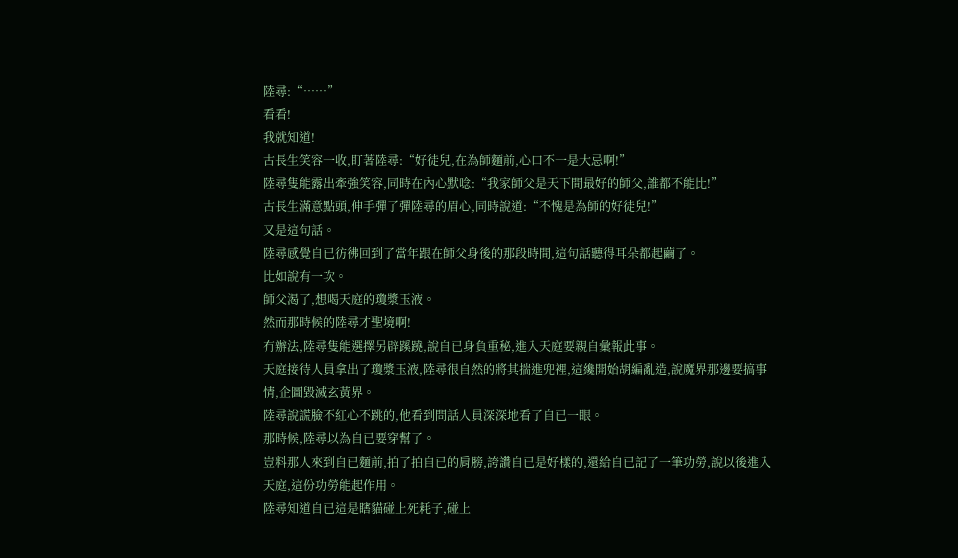陸尋:“……”
看看!
我就知道!
古長生笑容一收,盯著陸尋:“好徒兒,在為師麵前,心口不一是大忌啊!”
陸尋隻能露出牽強笑容,同時在內心默唸:“我家師父是天下間最好的師父,誰都不能比!”
古長生滿意點頭,伸手彈了彈陸尋的眉心,同時說道:“不愧是為師的好徒兒!”
又是這句話。
陸尋感覺自已彷彿回到了當年跟在師父身後的那段時間,這句話聽得耳朵都起繭了。
比如說有一次。
師父渴了,想喝天庭的瓊漿玉液。
然而那時候的陸尋才聖境啊!
冇辦法,陸尋隻能選擇另辟蹊蹺,說自已身負重秘,進入天庭要親自彙報此事。
天庭接待人員拿出了瓊漿玉液,陸尋很自然的將其揣進兜裡,這纔開始胡編亂造,說魔界那邊要搞事情,企圖毀滅玄黃界。
陸尋說謊臉不紅心不跳的,他看到問話人員深深地看了自已一眼。
那時候,陸尋以為自已要穿幫了。
豈料那人來到自已麵前,拍了拍自已的肩膀,誇讚自已是好樣的,還給自已記了一筆功勞,說以後進入天庭,這份功勞能起作用。
陸尋知道自已這是瞎貓碰上死耗子,碰上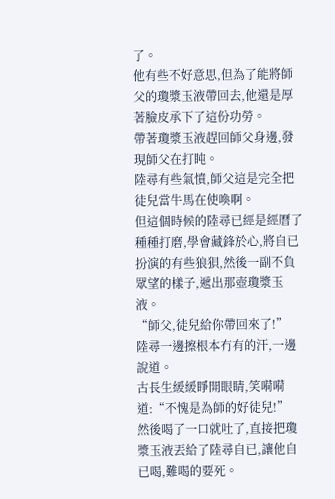了。
他有些不好意思,但為了能將師父的瓊漿玉液帶回去,他還是厚著臉皮承下了這份功勞。
帶著瓊漿玉液趕回師父身邊,發現師父在打盹。
陸尋有些氣憤,師父這是完全把徒兒當牛馬在使喚啊。
但這個時候的陸尋已經是經曆了種種打磨,學會藏鋒於心,將自已扮演的有些狼狽,然後一副不負眾望的樣子,遞出那壺瓊漿玉液。
“師父,徒兒給你帶回來了!”
陸尋一邊擦根本冇有的汗,一邊說道。
古長生緩緩睜開眼睛,笑嗬嗬道:“不愧是為師的好徒兒!”
然後喝了一口就吐了,直接把瓊漿玉液丟給了陸尋自已,讓他自已喝,難喝的要死。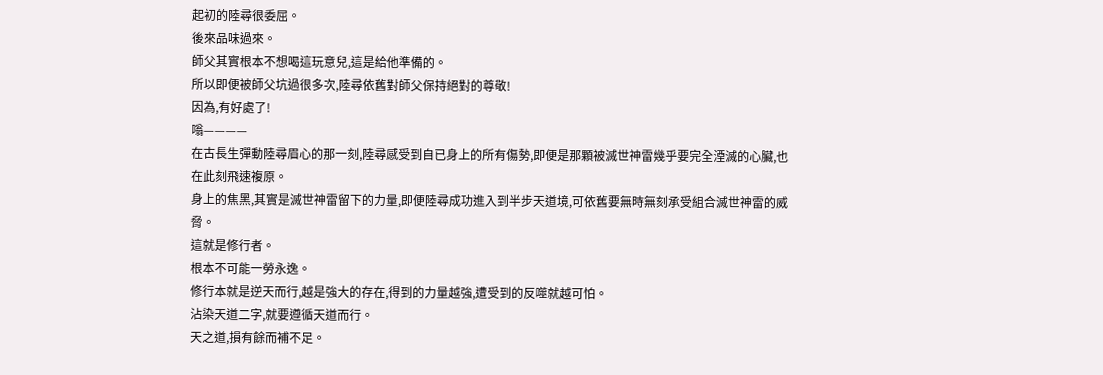起初的陸尋很委屈。
後來品味過來。
師父其實根本不想喝這玩意兒,這是給他準備的。
所以即便被師父坑過很多次,陸尋依舊對師父保持絕對的尊敬!
因為,有好處了!
嗡————
在古長生彈動陸尋眉心的那一刻,陸尋感受到自已身上的所有傷勢,即便是那顆被滅世神雷幾乎要完全湮滅的心臟,也在此刻飛速複原。
身上的焦黑,其實是滅世神雷留下的力量,即便陸尋成功進入到半步天道境,可依舊要無時無刻承受組合滅世神雷的威脅。
這就是修行者。
根本不可能一勞永逸。
修行本就是逆天而行,越是強大的存在,得到的力量越強,遭受到的反噬就越可怕。
沾染天道二字,就要遵循天道而行。
天之道,損有餘而補不足。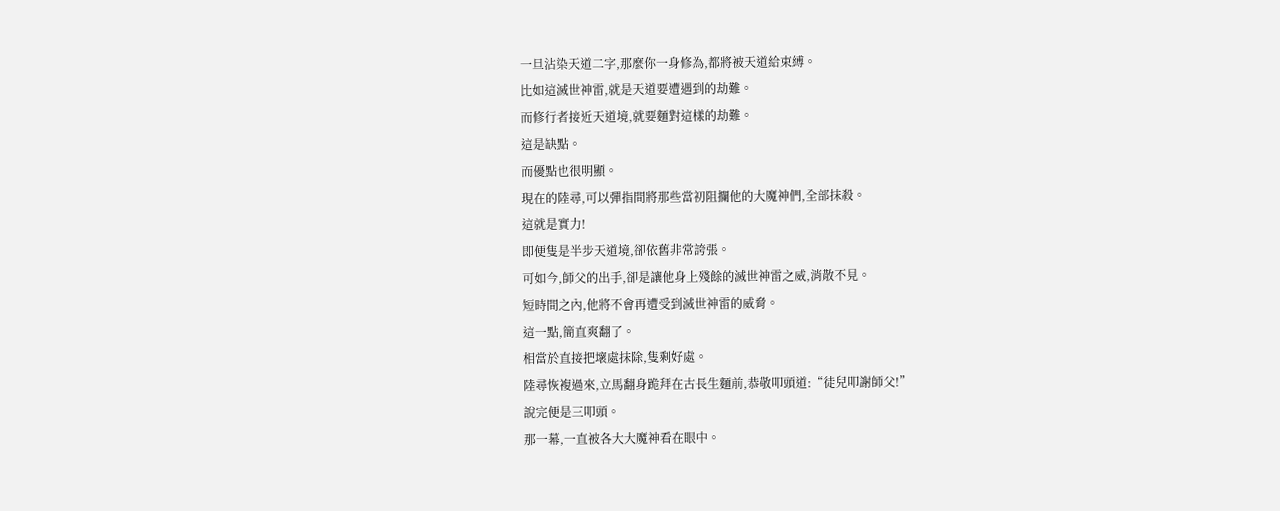一旦沾染天道二字,那麼你一身修為,都將被天道給束縛。
比如這滅世神雷,就是天道要遭遇到的劫難。
而修行者接近天道境,就要麵對這樣的劫難。
這是缺點。
而優點也很明顯。
現在的陸尋,可以彈指間將那些當初阻攔他的大魔神們,全部抹殺。
這就是實力!
即便隻是半步天道境,卻依舊非常誇張。
可如今,師父的出手,卻是讓他身上殘餘的滅世神雷之威,消散不見。
短時間之內,他將不會再遭受到滅世神雷的威脅。
這一點,簡直爽翻了。
相當於直接把壞處抹除,隻剩好處。
陸尋恢複過來,立馬翻身跪拜在古長生麵前,恭敬叩頭道:“徒兒叩謝師父!”
說完便是三叩頭。
那一幕,一直被各大大魔神看在眼中。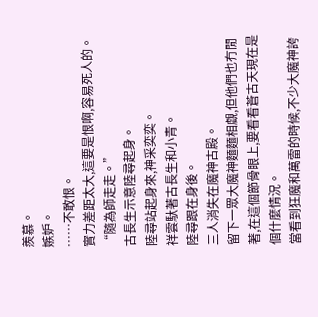羨慕。
嫉妒。
……不敢恨。
實力差距太大,這要是恨啊,容易死人的。
“隨為師走走。”
古長生示意陸尋起身。
陸尋站起身來,神采奕奕。
祥雲馱著古長生和小青。
陸尋跟在身後。
三人消失在魔神古殿。
留下一眾大魔神麵麵相覷,但他們也冇閒著,在這個節骨眼上,要看看蒼古天現在是個什麼情況。
當看到狂魔和萬雷的時候,不少大魔神誇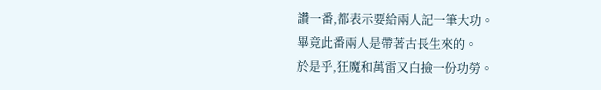讚一番,都表示要給兩人記一筆大功。
畢竟此番兩人是帶著古長生來的。
於是乎,狂魔和萬雷又白撿一份功勞。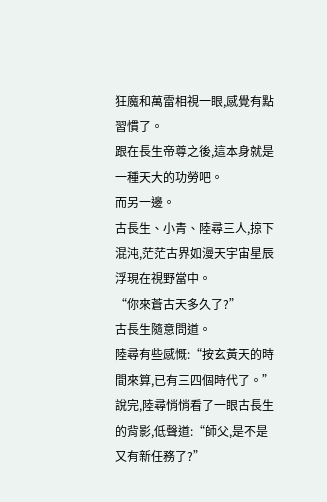狂魔和萬雷相視一眼,感覺有點習慣了。
跟在長生帝尊之後,這本身就是一種天大的功勞吧。
而另一邊。
古長生、小青、陸尋三人,掠下混沌,茫茫古界如漫天宇宙星辰浮現在視野當中。
“你來蒼古天多久了?”
古長生隨意問道。
陸尋有些感慨:“按玄黃天的時間來算,已有三四個時代了。”
說完,陸尋悄悄看了一眼古長生的背影,低聲道:“師父,是不是又有新任務了?”